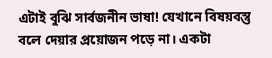এটাই বুঝি সার্বজনীন ভাষা! যেখানে বিষয়বস্তু বলে দেয়ার প্রয়োজন পড়ে না। একটা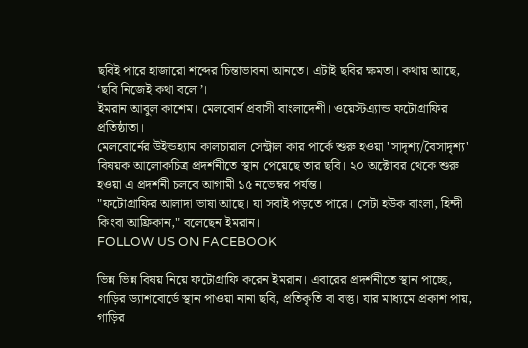ছবিই পারে হাজারো শব্দের চিন্তাভাবনা আনতে। এটাই ছবির ক্ষমতা। কথায় আছে, ‘ছবি নিজেই কথা বলে’।
ইমরান আবুল কাশেম। মেলবোর্ন প্রবাসী বাংলাদেশী। ওয়েস্টএ্যান্ড ফটোগ্রাফির প্রতিষ্ঠাতা।
মেলবোর্নের উইন্ডহ্যাম কালচারাল সেন্ট্রাল কার পার্কে শুরু হওয়া 'সাদৃশ্য/বৈসাদৃশ্য' বিষয়ক আলোকচিত্র প্রদর্শনীতে স্থান পেয়েছে তার ছবি। ২০ অক্টোবর থেকে শুরু হওয়া এ প্রদর্শনী চলবে আগামী ১৫ নভেম্বর পর্যন্ত।
"ফটোগ্রাফির আলাদা ভাষা আছে। যা সবাই পড়তে পারে। সেটা হউক বাংলা, হিন্দী কিংবা আফ্রিকান," বলেছেন ইমরান।
FOLLOW US ON FACEBOOK

ভিন্ন ভিন্ন বিষয় নিয়ে ফটোগ্রাফি করেন ইমরান। এবারের প্রদর্শনীতে স্থান পাচ্ছে, গাড়ির ড্যাশবোর্ডে স্থান পাওয়া নানা ছবি, প্রতিকৃতি বা বস্তু। যার মাধ্যমে প্রকাশ পায়, গাড়ির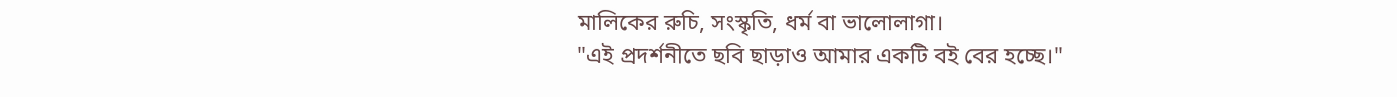মালিকের রুচি, সংস্কৃতি, ধর্ম বা ভালোলাগা।
"এই প্রদর্শনীতে ছবি ছাড়াও আমার একটি বই বের হচ্ছে।"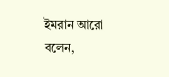ইমরান আরো বলেন,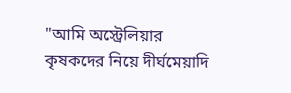"আমি অস্ট্রেলিয়ার কৃষকদের নিয়ে দীর্ঘমেয়াদি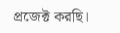প্রজেক্ট করছি।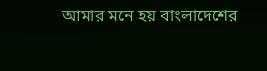আমার মনে হয় বাংলাদেশের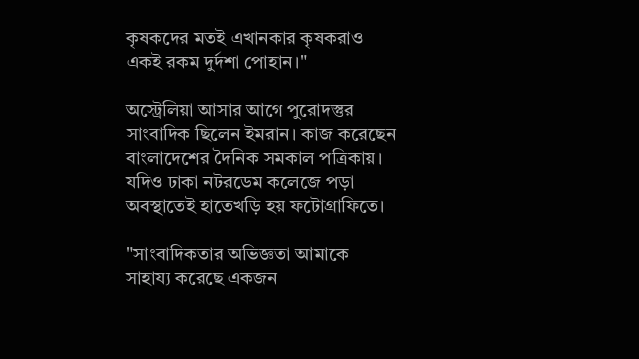কৃষকদের মতই এখানকার কৃষকরাও একই রকম দুর্দশা পোহান।"

অস্ট্রেলিয়া আসার আগে পুরোদস্তুর সাংবাদিক ছিলেন ইমরান। কাজ করেছেন বাংলাদেশের দৈনিক সমকাল পত্রিকায়। যদিও ঢাকা নটরডেম কলেজে পড়া অবস্থাতেই হাতেখড়ি হয় ফটোগ্রাফিতে।

"সাংবাদিকতার অভিজ্ঞতা আমাকে সাহায্য করেছে একজন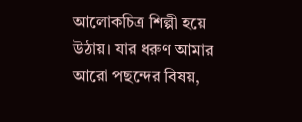আলোকচিত্র শিল্পী হয়ে উঠায়। যার ধরুণ আমার আরো পছন্দের বিষয়,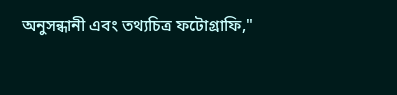অনুসন্ধানী এবং তথ্যচিত্র ফটোগ্রাফি,"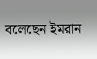বলেছেন ইমরান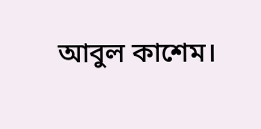আবুল কাশেম।